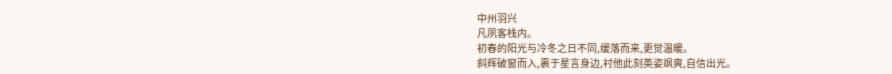中州羽兴
凡夙客栈内。
初春的阳光与冷冬之日不同,缓落而来,更觉温暖。
斜辉破窗而入,裹于星言身边,衬他此刻英姿飒爽,自信出光。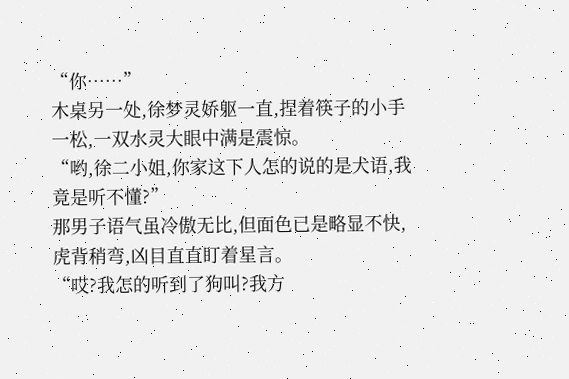“你……”
木桌另一处,徐梦灵娇躯一直,捏着筷子的小手一松,一双水灵大眼中满是震惊。
“哟,徐二小姐,你家这下人怎的说的是犬语,我竟是听不懂?”
那男子语气虽冷傲无比,但面色已是略显不快,虎背稍弯,凶目直直盯着星言。
“哎?我怎的听到了狗叫?我方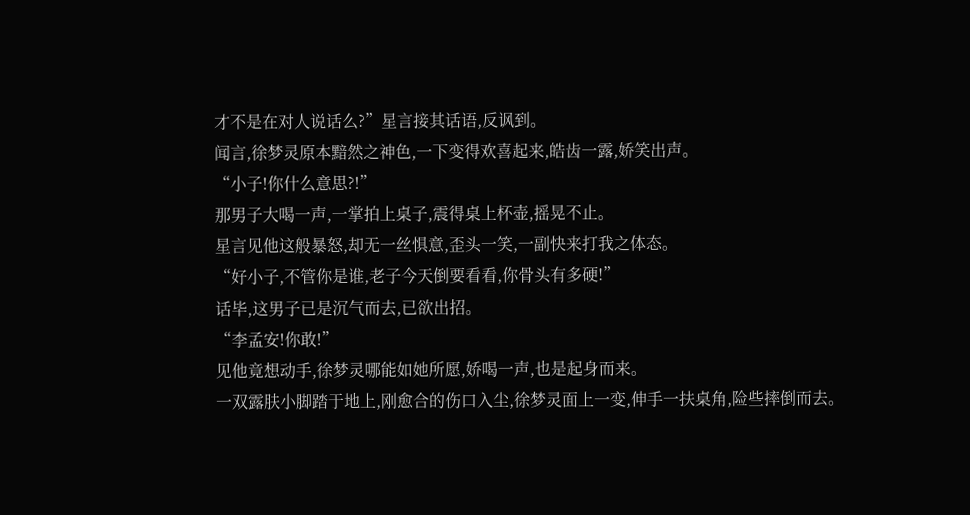才不是在对人说话么?”星言接其话语,反讽到。
闻言,徐梦灵原本黯然之神色,一下变得欢喜起来,皓齿一露,娇笑出声。
“小子!你什么意思?!”
那男子大喝一声,一掌拍上桌子,震得桌上杯壶,摇晃不止。
星言见他这般暴怒,却无一丝惧意,歪头一笑,一副快来打我之体态。
“好小子,不管你是谁,老子今天倒要看看,你骨头有多硬!”
话毕,这男子已是沉气而去,已欲出招。
“李孟安!你敢!”
见他竟想动手,徐梦灵哪能如她所愿,娇喝一声,也是起身而来。
一双露肤小脚踏于地上,刚愈合的伤口入尘,徐梦灵面上一变,伸手一扶桌角,险些摔倒而去。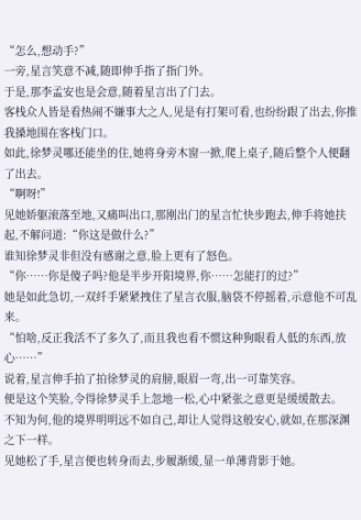“怎么,想动手?”
一旁,星言笑意不减,随即伸手指了指门外。
于是,那李孟安也是会意,随着星言出了门去。
客栈众人皆是看热闹不嫌事大之人,见是有打架可看,也纷纷跟了出去,你推我搡地围在客栈门口。
如此,徐梦灵哪还能坐的住,她将身旁木窗一掀,爬上桌子,随后整个人便翻了出去。
“啊呀!”
见她娇躯滚落至地,又痛叫出口,那刚出门的星言忙快步跑去,伸手将她扶起,不解问道:“你这是做什么?”
谁知徐梦灵非但没有感谢之意,脸上更有了怒色。
“你……你是傻子吗?他是半步开阳境界,你……怎能打的过?”
她是如此急切,一双纤手紧紧拽住了星言衣服,脑袋不停摇着,示意他不可乱来。
“怕啥,反正我活不了多久了,而且我也看不惯这种狗眼看人低的东西,放心……”
说着,星言伸手拍了拍徐梦灵的肩膀,眼眉一弯,出一可靠笑容。
便是这个笑脸,令得徐梦灵手上忽地一松,心中紧张之意更是缓缓散去。
不知为何,他的境界明明远不如自己,却让人觉得这般安心,就如,在那深渊之下一样。
见她松了手,星言便也转身而去,步履渐缓,显一单薄背影于她。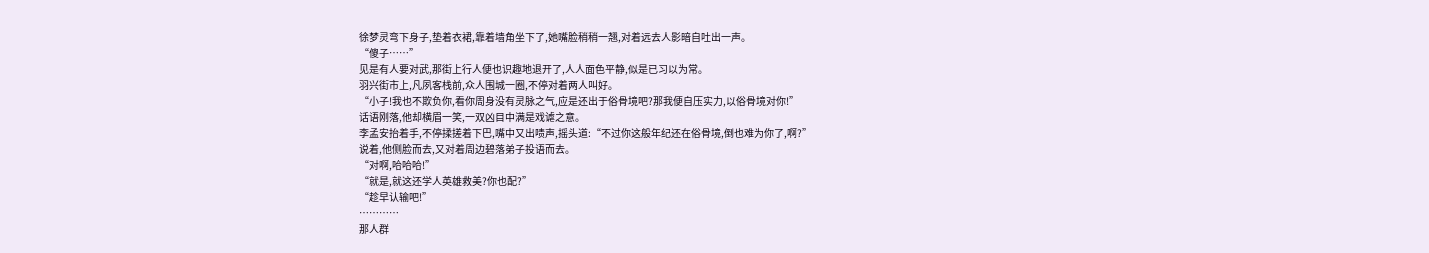徐梦灵弯下身子,垫着衣裙,靠着墙角坐下了,她嘴脸稍稍一翘,对着远去人影暗自吐出一声。
“傻子……”
见是有人要对武,那街上行人便也识趣地退开了,人人面色平静,似是已习以为常。
羽兴街市上,凡夙客栈前,众人围城一圈,不停对着两人叫好。
“小子!我也不欺负你,看你周身没有灵脉之气,应是还出于俗骨境吧?那我便自压实力,以俗骨境对你!”
话语刚落,他却横眉一笑,一双凶目中满是戏谑之意。
李孟安抬着手,不停揉搓着下巴,嘴中又出啧声,摇头道:“不过你这般年纪还在俗骨境,倒也难为你了,啊?”
说着,他侧脸而去,又对着周边碧落弟子投语而去。
“对啊,哈哈哈!”
“就是,就这还学人英雄救美?你也配?”
“趁早认输吧!”
…………
那人群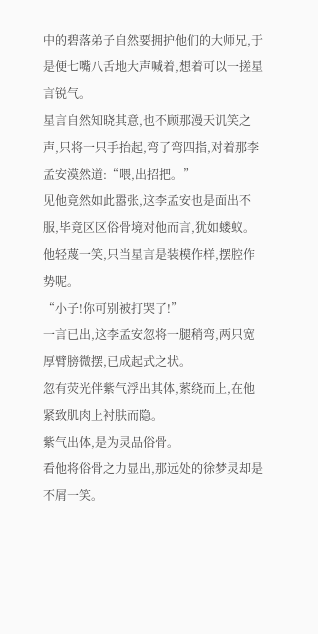中的碧落弟子自然要拥护他们的大师兄,于是便七嘴八舌地大声喊着,想着可以一搓星言锐气。
星言自然知晓其意,也不顾那漫天讥笑之声,只将一只手抬起,弯了弯四指,对着那李孟安漠然道:“喂,出招把。”
见他竟然如此嚣张,这李孟安也是面出不服,毕竟区区俗骨境对他而言,犹如蝼蚁。
他轻蔑一笑,只当星言是装模作样,摆腔作势呢。
“小子!你可别被打哭了!”
一言已出,这李孟安忽将一腿稍弯,两只宽厚臂膀微摆,已成起式之状。
忽有荧光伴紫气浮出其体,萦绕而上,在他紧致肌肉上衬肤而隐。
紫气出体,是为灵品俗骨。
看他将俗骨之力显出,那远处的徐梦灵却是不屑一笑。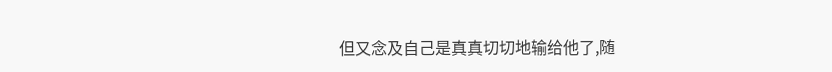但又念及自己是真真切切地输给他了,随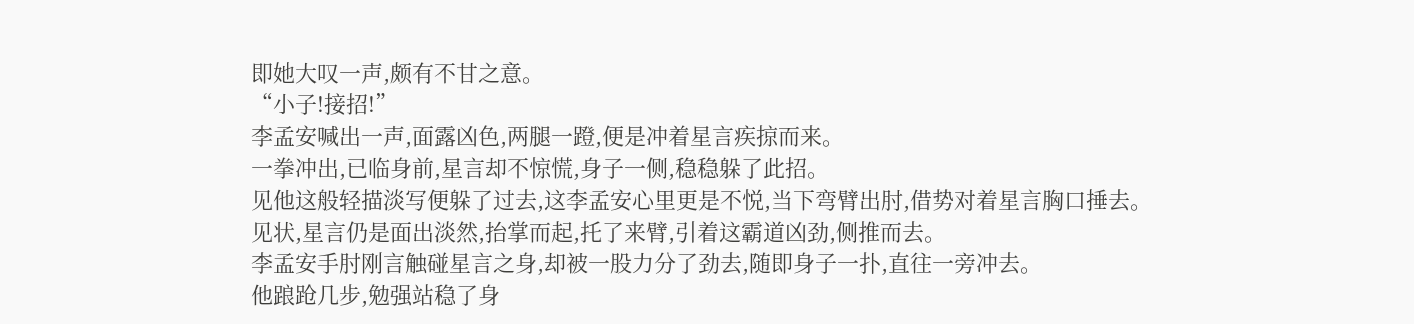即她大叹一声,颇有不甘之意。
“小子!接招!”
李孟安喊出一声,面露凶色,两腿一蹬,便是冲着星言疾掠而来。
一拳冲出,已临身前,星言却不惊慌,身子一侧,稳稳躲了此招。
见他这般轻描淡写便躲了过去,这李孟安心里更是不悦,当下弯臂出肘,借势对着星言胸口捶去。
见状,星言仍是面出淡然,抬掌而起,托了来臂,引着这霸道凶劲,侧推而去。
李孟安手肘刚言触碰星言之身,却被一股力分了劲去,随即身子一扑,直往一旁冲去。
他踉跄几步,勉强站稳了身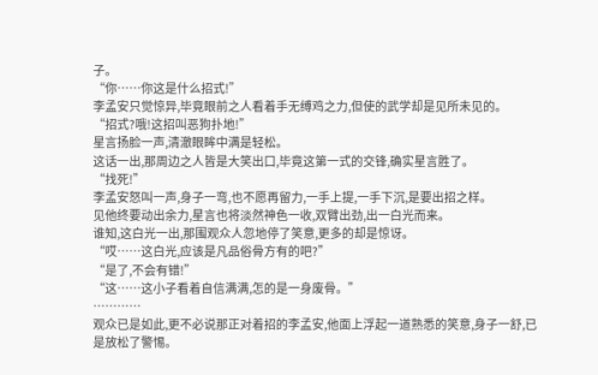子。
“你……你这是什么招式!”
李孟安只觉惊异,毕竟眼前之人看着手无缚鸡之力,但使的武学却是见所未见的。
“招式?哦!这招叫恶狗扑地!”
星言扬脸一声,清澈眼眸中满是轻松。
这话一出,那周边之人皆是大笑出口,毕竟这第一式的交锋,确实星言胜了。
“找死!”
李孟安怒叫一声,身子一弯,也不愿再留力,一手上提,一手下沉,是要出招之样。
见他终要动出余力,星言也将淡然神色一收,双臂出劲,出一白光而来。
谁知,这白光一出,那围观众人忽地停了笑意,更多的却是惊讶。
“哎……这白光,应该是凡品俗骨方有的吧?”
“是了,不会有错!”
“这……这小子看着自信满满,怎的是一身废骨。”
…………
观众已是如此,更不必说那正对着招的李孟安,他面上浮起一道熟悉的笑意,身子一舒,已是放松了警惕。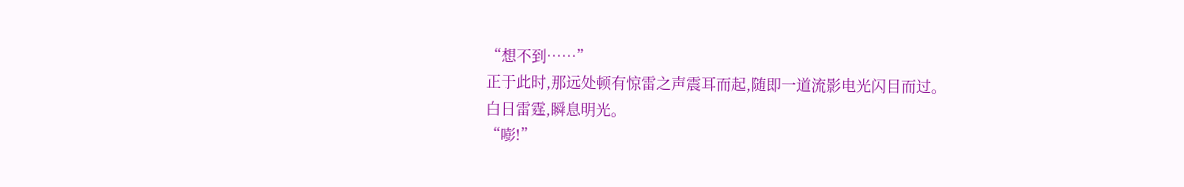“想不到……”
正于此时,那远处顿有惊雷之声震耳而起,随即一道流影电光闪目而过。
白日雷霆,瞬息明光。
“嘭!”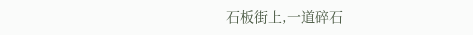石板街上,一道碎石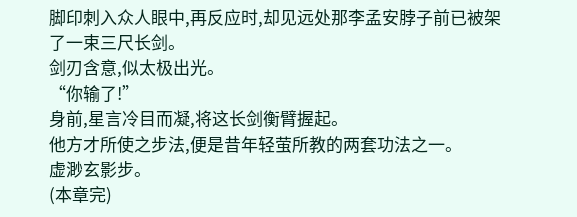脚印刺入众人眼中,再反应时,却见远处那李孟安脖子前已被架了一束三尺长剑。
剑刃含意,似太极出光。
“你输了!”
身前,星言冷目而凝,将这长剑衡臂握起。
他方才所使之步法,便是昔年轻萤所教的两套功法之一。
虚渺玄影步。
(本章完)